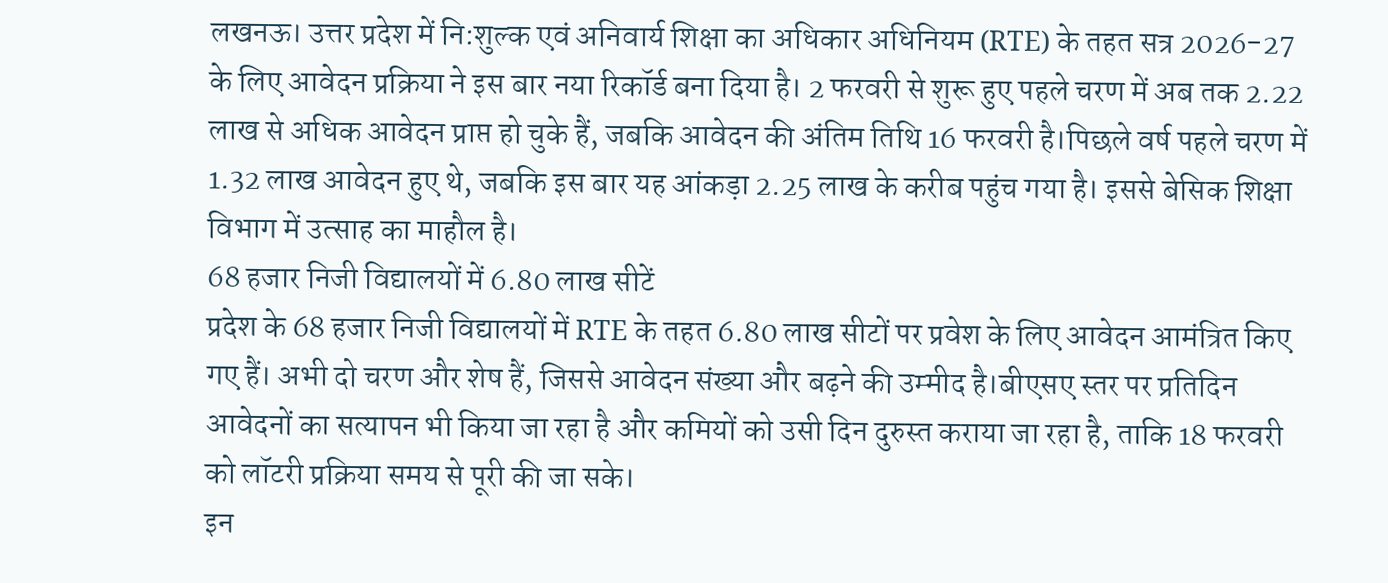लखनऊ। उत्तर प्रदेश में नि:शुल्क एवं अनिवार्य शिक्षा का अधिकार अधिनियम (RTE) के तहत सत्र 2026-27 के लिए आवेदन प्रक्रिया ने इस बार नया रिकॉर्ड बना दिया है। 2 फरवरी से शुरू हुए पहले चरण में अब तक 2.22 लाख से अधिक आवेदन प्राप्त हो चुके हैं, जबकि आवेदन की अंतिम तिथि 16 फरवरी है।पिछले वर्ष पहले चरण में 1.32 लाख आवेदन हुए थे, जबकि इस बार यह आंकड़ा 2.25 लाख के करीब पहुंच गया है। इससे बेसिक शिक्षा विभाग में उत्साह का माहौल है।
68 हजार निजी विद्यालयों में 6.80 लाख सीटें
प्रदेश के 68 हजार निजी विद्यालयों में RTE के तहत 6.80 लाख सीटों पर प्रवेश के लिए आवेदन आमंत्रित किए गए हैं। अभी दो चरण और शेष हैं, जिससे आवेदन संख्या और बढ़ने की उम्मीद है।बीएसए स्तर पर प्रतिदिन आवेदनों का सत्यापन भी किया जा रहा है और कमियों को उसी दिन दुरुस्त कराया जा रहा है, ताकि 18 फरवरी को लॉटरी प्रक्रिया समय से पूरी की जा सके।
इन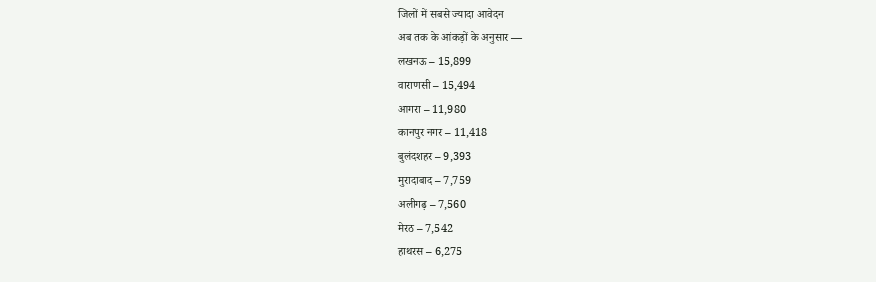जिलों में सबसे ज्यादा आवेदन
अब तक के आंकड़ों के अनुसार —
लखनऊ – 15,899
वाराणसी – 15,494
आगरा – 11,980
कानपुर नगर – 11,418
बुलंदशहर – 9,393
मुरादाबाद – 7,759
अलीगढ़ – 7,560
मेरठ – 7,542
हाथरस – 6,275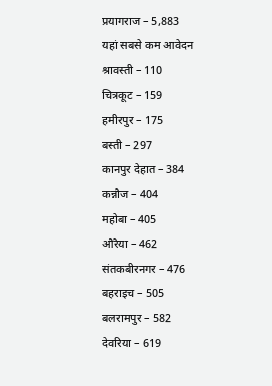प्रयागराज – 5,883
यहां सबसे कम आवेदन
श्रावस्ती – 110
चित्रकूट – 159
हमीरपुर – 175
बस्ती – 297
कानपुर देहात – 384
कन्नौज – 404
महोबा – 405
औरैया – 462
संतकबीरनगर – 476
बहराइच – 505
बलरामपुर – 582
देवरिया – 619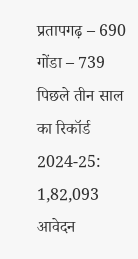प्रतापगढ़ – 690
गोंडा – 739
पिछले तीन साल का रिकॉर्ड
2024-25: 1,82,093 आवेदन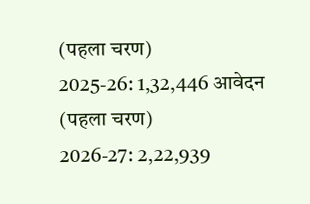(पहला चरण)
2025-26: 1,32,446 आवेदन (पहला चरण)
2026-27: 2,22,939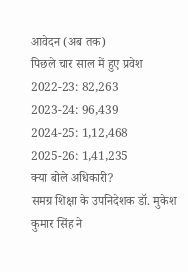आवेदन (अब तक)
पिछले चार साल में हुए प्रवेश
2022-23: 82,263
2023-24: 96,439
2024-25: 1,12,468
2025-26: 1,41,235
क्या बोले अधिकारी?
समग्र शिक्षा के उपनिदेशक डॉ. मुकेश कुमार सिंह ने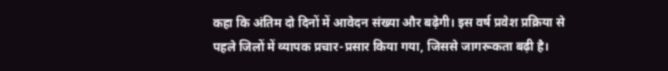कहा कि अंतिम दो दिनों में आवेदन संख्या और बढ़ेगी। इस वर्ष प्रवेश प्रक्रिया से पहले जिलों में व्यापक प्रचार-प्रसार किया गया, जिससे जागरूकता बढ़ी है।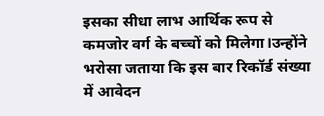इसका सीधा लाभ आर्थिक रूप से कमजोर वर्ग के बच्चों को मिलेगा।उन्होंने भरोसा जताया कि इस बार रिकॉर्ड संख्या में आवेदन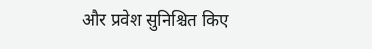और प्रवेश सुनिश्चित किए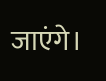जाएंगे।